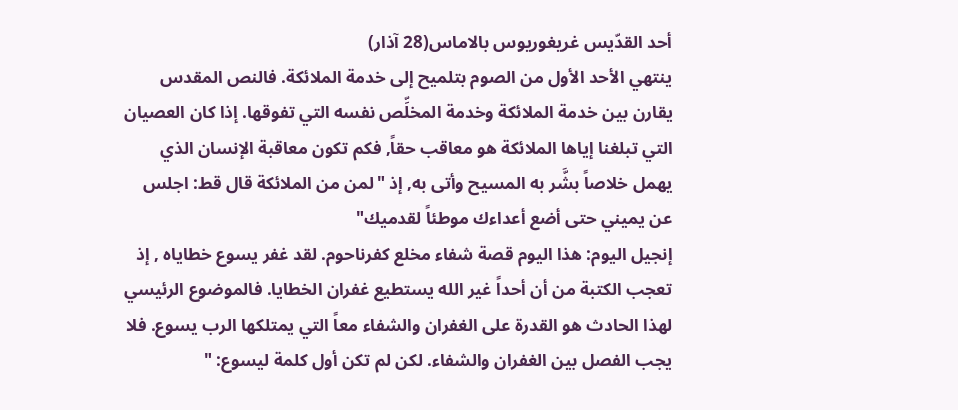أحد القدّيس غريغوريوس بالاماس(28 آذار)
ينتهي الأحد الأول من الصوم بتلميح إلى خدمة الملائكة. فالنص المقدس يقارن بين خدمة الملائكة وخدمة المخلِّص نفسه التي تفوقها. إذا كان العصيان التي تبلغنا إياها الملائكة هو معاقب حقاً, فكم تكون معاقبة الإنسان الذي يهمل خلاصاً بشَّر به المسيح وأتى به, إذ "لمن من الملائكة قال قط: اجلس عن يميني حتى أضع أعداءك موطئاً لقدميك"
إنجيل اليوم: هذا اليوم قصة شفاء مخلع كفرناحوم. لقد غفر يسوع خطاياه , إذ تعجب الكتبة من أن أحداً غير الله يستطيع غفران الخطايا. فالموضوع الرئيسي لهذا الحادث هو القدرة على الغفران والشفاء معاً التي يمتلكها الرب يسوع. فلا يجب الفصل بين الغفران والشفاء. لكن لم تكن أول كلمة ليسوع: "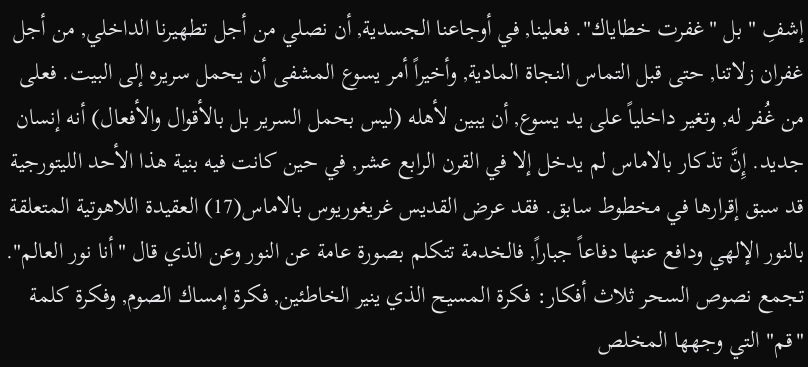إشفِ " بل "غفرت خطاياك". فعلينا, في أوجاعنا الجسدية, أن نصلي من أجل تطهيرنا الداخلي, من أجل غفران زلاتنا, حتى قبل التماس النجاة المادية, وأخيراً أمر يسوع المشفى أن يحمل سريره إلى البيت. فعلى من غُفر له, وتغير داخلياً على يد يسوع, أن يبين لأهله (ليس بحمل السرير بل بالأقوال والأفعال) أنه إنسان جديد. إِنَّ تذكار بالاماس لم يدخل إلا في القرن الرابع عشر, في حين كانت فيه بنية هذا الأحد الليتورجية قد سبق إقرارها في مخطوط سابق. فقد عرض القديس غريغوريوس بالاماس(17) العقيدة اللاهوتية المتعلقة بالنور الإلهي ودافع عنها دفاعاً جباراً, فالخدمة تتكلم بصورة عامة عن النور وعن الذي قال "أنا نور العالم". تجمع نصوص السحر ثلاث أفكار: فكرة المسيح الذي ينير الخاطئين, فكرة إمساك الصوم, وفكرة كلمة "قم" التي وجهها المخلص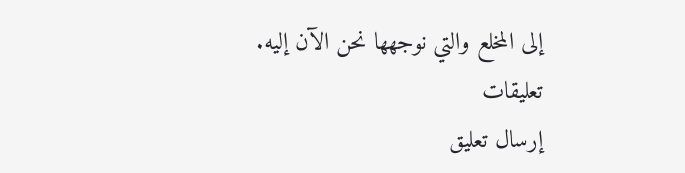إلى المخلع والتي نوجهها نحن الآن إليه.
تعليقات
إرسال تعليق